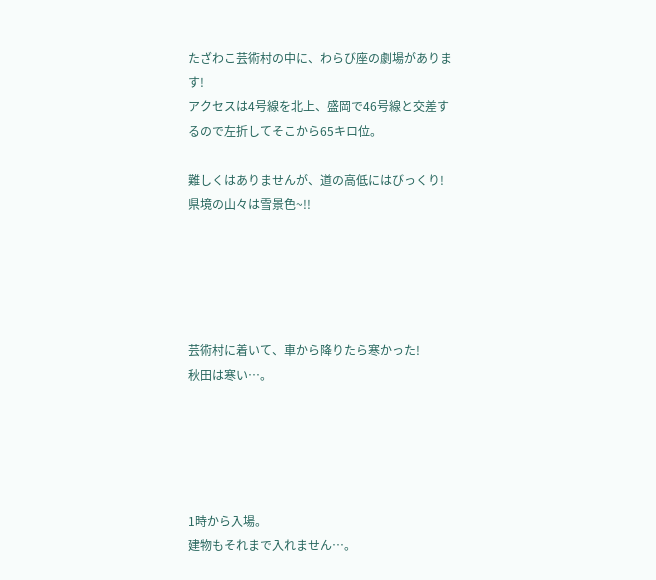たざわこ芸術村の中に、わらび座の劇場があります!
アクセスは4号線を北上、盛岡で46号線と交差するので左折してそこから65キロ位。

難しくはありませんが、道の高低にはびっくり!
県境の山々は雪景色~!!





芸術村に着いて、車から降りたら寒かった!
秋田は寒い…。





1時から入場。
建物もそれまで入れません…。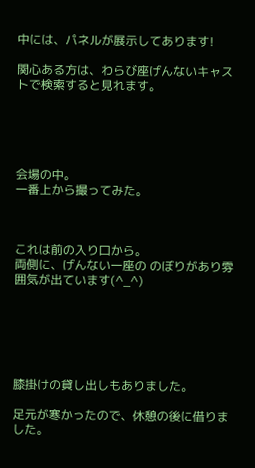中には、パネルが展示してあります!

関心ある方は、わらび座げんないキャストで検索すると見れます。





会場の中。
一番上から撮ってみた。



これは前の入り口から。
両側に、げんない一座の のぼりがあり雰囲気が出ています(^_^)






膝掛けの貸し出しもありました。

足元が寒かったので、休憩の後に借りました。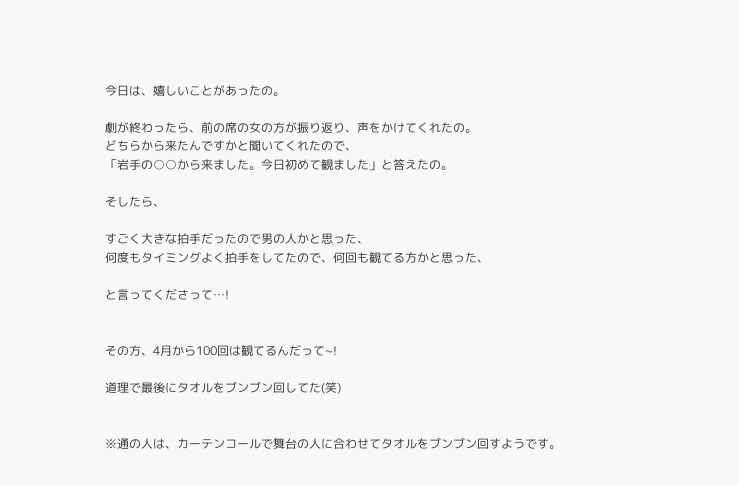今日は、嬉しいことがあったの。

劇が終わったら、前の席の女の方が振り返り、声をかけてくれたの。
どちらから来たんですかと聞いてくれたので、
「岩手の○○から来ました。今日初めて観ました」と答えたの。

そしたら、

すごく大きな拍手だったので男の人かと思った、
何度もタイミングよく拍手をしてたので、何回も観てる方かと思った、

と言ってくださって…!


その方、4月から100回は観てるんだって~!

道理で最後にタオルをブンブン回してた(笑)


※通の人は、カーテンコールで舞台の人に合わせてタオルをブンブン回すようです。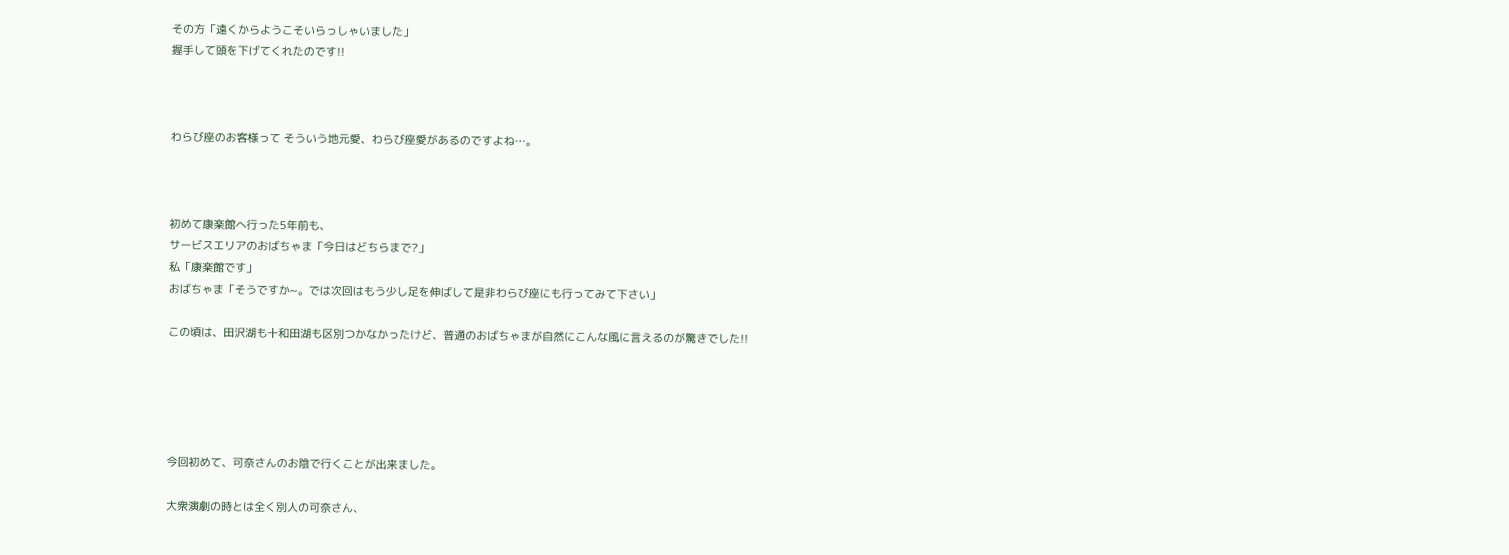その方「遠くからようこそいらっしゃいました」
握手して頭を下げてくれたのです!!



わらび座のお客様って そういう地元愛、わらび座愛があるのですよね…。



初めて康楽館へ行った5年前も、
サービスエリアのおばちゃま「今日はどちらまで?」
私「康楽館です」
おばちゃま「そうですか~。では次回はもう少し足を伸ばして是非わらび座にも行ってみて下さい」

この頃は、田沢湖も十和田湖も区別つかなかったけど、普通のおばちゃまが自然にこんな風に言えるのが驚きでした!!





今回初めて、可奈さんのお陰で行くことが出来ました。

大衆演劇の時とは全く別人の可奈さん、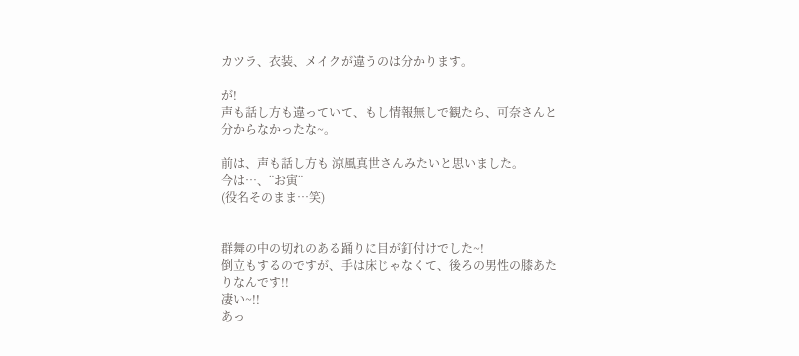カツラ、衣装、メイクが違うのは分かります。

が!
声も話し方も違っていて、もし情報無しで観たら、可奈さんと分からなかったな~。

前は、声も話し方も 涼風真世さんみたいと思いました。
今は…、¨お寅¨
(役名そのまま…笑)


群舞の中の切れのある踊りに目が釘付けでした~!
倒立もするのですが、手は床じゃなくて、後ろの男性の膝あたりなんです!!
凄い~!!
あっ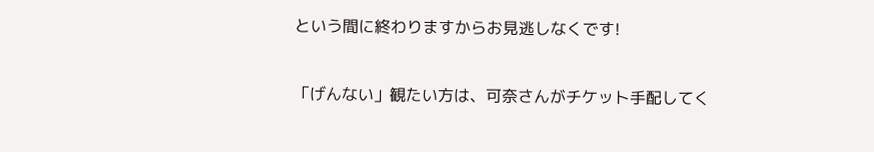という間に終わりますからお見逃しなくです!


「げんない」観たい方は、可奈さんがチケット手配してく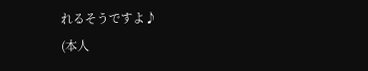れるそうですよ♪
(本人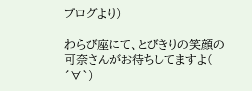ブログより)

わらび座にて、とびきりの笑顔の可奈さんがお待ちしてますよ( ´∀`)